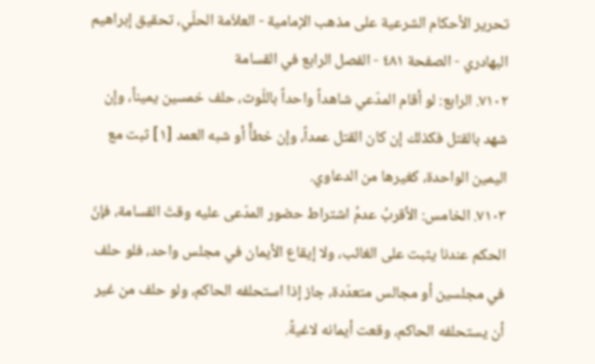تحرير الأحكام الشرعية على مذهب الإمامية - العلاّمة الحلّي، تحقيق إبراهيم البهادري - الصفحة ٤٨١ - الفصل الرابع في القسامة
٧١٠٢. الرابع: لو أقام المدّعي شاهداً واحداً باللّوث، حلف خمسين يميناً، وإن شهد بالقتل فكذلك إن كان القتل عمداً، وإن خطأً أو شبه العمد [١] ثبت مع اليمين الواحدة، كغيرها من الدعاوي.
٧١٠٣. الخامس: الأقربُ عدمُ اشتراط حضور المدّعى عليه وقتَ القسامة، فإنّ الحكم عندنا يثبت على الغائب، ولا إيقاع الأيمان في مجلس واحد، فلو حلف في مجلسين أو مجالس متعدّدة، جاز إذا استحلفه الحاكم، ولو حلف من غير أن يستحلفه الحاكم، وقعت أيمانه لاغيةً.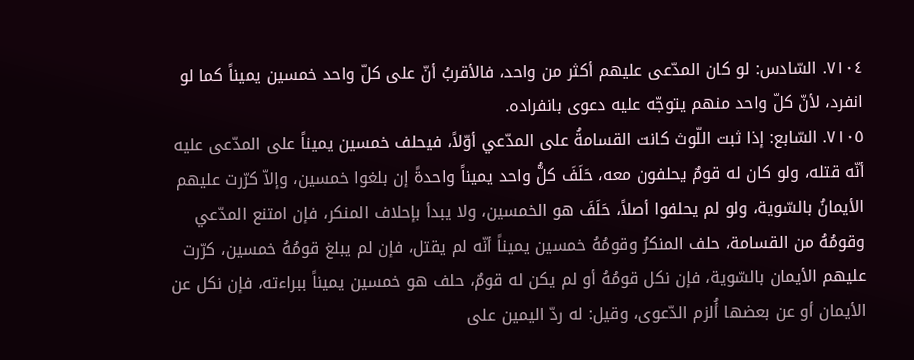٧١٠٤. السّادس: لو كان المدّعى عليهم أكثر من واحد، فالأقربُ أنّ على كلّ واحد خمسين يميناً كما لو انفرد، لأنّ كلّ واحد منهم يتوجّه عليه دعوى بانفراده.
٧١٠٥. السّابع: إذا ثبت اللّوث كانت القسامةُ على المدّعي أوّلاً، فيحلف خمسين يميناً على المدّعى عليه أنّه قتله، ولو كان له قومٌ يحلفون معه، حَلَفَ كلُّ واحد يميناً واحدةً إن بلغوا خمسين، وإلاّ كرّرت عليهم الأيمانُ بالسّوية، ولو لم يحلفوا أصلاً، حَلَفَ هو الخمسين، ولا يبدأ بإحلاف المنكر، فإن امتنع المدّعي وقومُهُ من القسامة، حلف المنكرُ وقومُهُ خمسين يميناً أنّه لم يقتل، فإن لم يبلغ قومُهُ خمسين، كرّرت عليهم الأيمان بالسّوية، فإن نكل قومُهُ أو لم يكن له قومٌ، حلف هو خمسين يميناً ببراءته، فإن نكل عن الأيمان أو عن بعضها أُلزم الدّعوى، وقيل: له ردّ اليمين على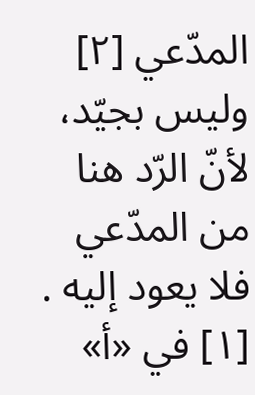المدّعي [٢] وليس بجيّد، لأنّ الرّد هنا من المدّعي فلا يعود إليه .
[١] في «أ»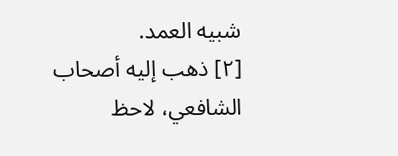شبيه العمد.
[٢] ذهب إليه أصحاب الشافعي، لاحظ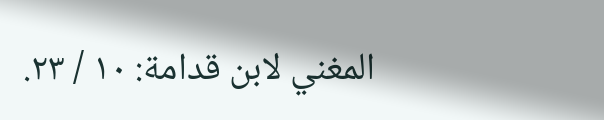المغني لابن قدامة: ١٠ / ٢٣.